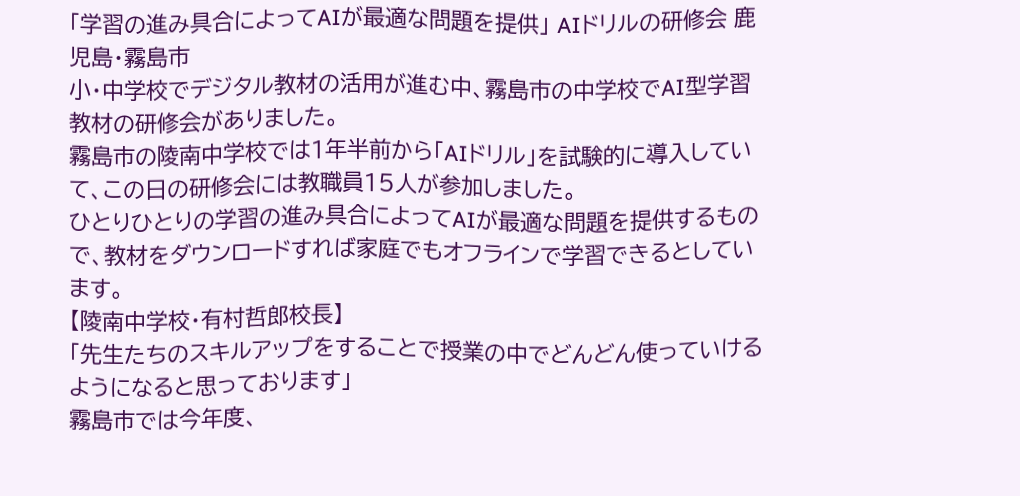「学習の進み具合によってAIが最適な問題を提供」 AIドリルの研修会 鹿児島・霧島市
小・中学校でデジタル教材の活用が進む中、霧島市の中学校でAI型学習教材の研修会がありました。
霧島市の陵南中学校では1年半前から「AIドリル」を試験的に導入していて、この日の研修会には教職員15人が参加しました。
ひとりひとりの学習の進み具合によってAIが最適な問題を提供するもので、教材をダウンロードすれば家庭でもオフラインで学習できるとしています。
【陵南中学校・有村哲郎校長】
「先生たちのスキルアップをすることで授業の中でどんどん使っていけるようになると思っております」
霧島市では今年度、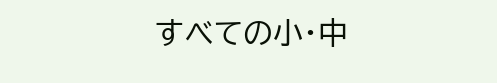すべての小・中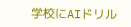学校にAIドリル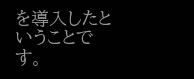を導入したということです。